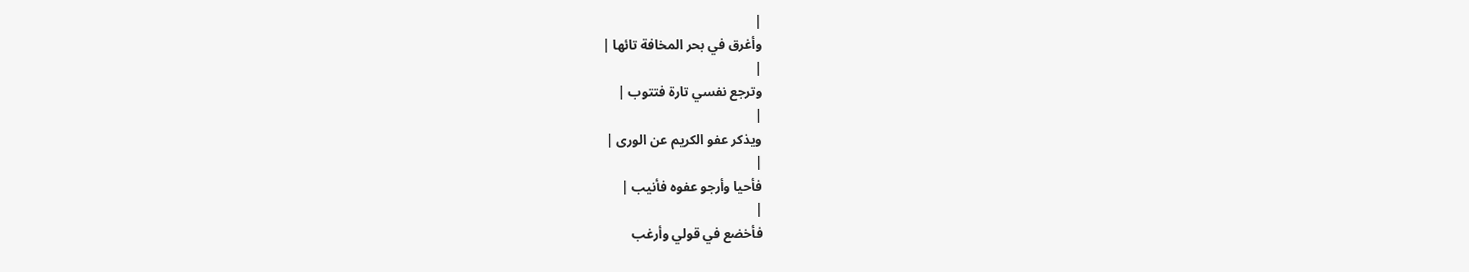|
وأغرق في بحر المخافة تائها |
|
وترجع نفسي تارة فتتوب |
|
ويذكر عفو الكريم عن الورى |
|
فأحيا وأرجو عفوه فأنيب |
|
فأخضع في قولي وأرغب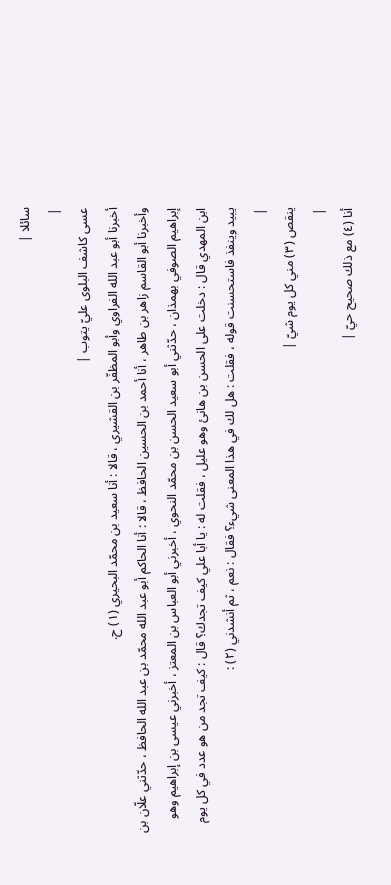سائلا |
|
عسى كاشف البلوى عليّ يتوب |
أخبرنا أبو عبد الله الفراوي وأبو المظفّر بن القشيري ، قالا : أنا سعيد بن محمّد البحيري (١) ح.
وأخبرنا أبو القاسم زاهر بن طاهر ، أنا أحمد بن الحسين الحافظ ، قالا : أنا الحاكم أبو عبد الله محمّد بن عبد الله الحافظ ، حدّثني علّان بن إبراهيم الصوفي بهمذان ، حدّثني أبو سعيد الحسن بن محمّد النحوي ، أخبرني أبو العباس بن المعتز ، أخبرني عيسى بن إبراهيم وهو ابن المهدي قال : دخلت على الحسن بن هانئ وهو عليل ، فقلت له : يا أبا علي كيف تجدك؟ قال : كيف تجد من هو عدد في كل يوم يبيد وينفذ فاستحسنت قوله ، فقلت : هل لك في هذا المعنى شيء؟ فقال : نعم ، ثم أنشدني (٢) :
|
ينقص (٣) مني كل يوم شيّ |
|
أنا (٤) مع ذلك صحيح حيّ |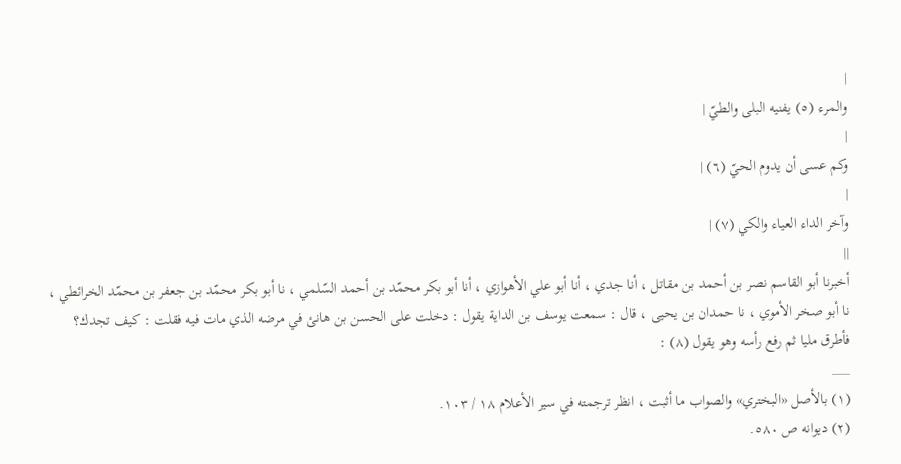|
والمرء (٥) يفنيه البلى والطيّ |
|
وكم عسى أن يدوم الحيّ (٦) |
|
وآخر الداء العياء والكي (٧) |
||
أخبرنا أبو القاسم نصر بن أحمد بن مقاتل ، أنا جدي ، أنا أبو علي الأهوازي ، أنا أبو بكر محمّد بن أحمد السّلمي ، نا أبو بكر محمّد بن جعفر بن محمّد الخرائطي ، نا أبو صخر الأموي ، نا حمدان بن يحيى ، قال : سمعت يوسف بن الداية يقول : دخلت على الحسن بن هانئ في مرضه الذي مات فيه فقلت : كيف تجدك؟ فأطرق مليا ثم رفع رأسه وهو يقول (٨) :
___
(١) بالأصل «البختري» والصواب ما أثبت ، انظر ترجمته في سير الأعلام ١٨ / ١٠٣.
(٢) ديوانه ص ٥٨٠.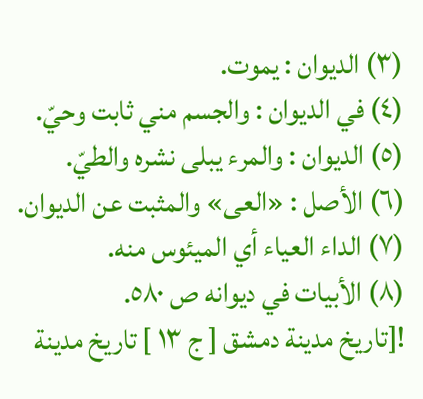(٣) الديوان : يموت.
(٤) في الديوان : والجسم مني ثابت وحيّ.
(٥) الديوان : والمرء يبلى نشره والطيّ.
(٦) الأصل : «العى» والمثبت عن الديوان.
(٧) الداء العياء أي الميئوس منه.
(٨) الأبيات في ديوانه ص ٥٨٠.
![تاريخ مدينة دمشق [ ج ١٣ ] تاريخ مدينة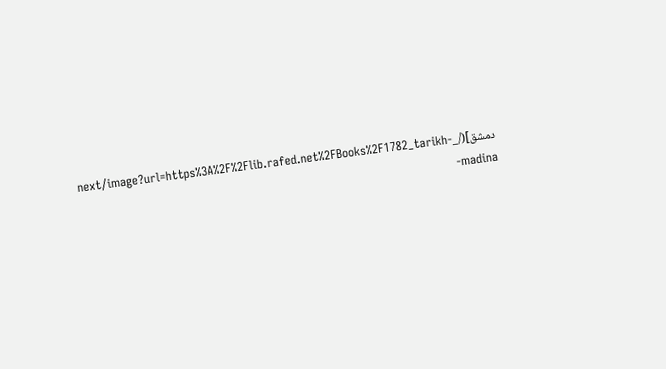دمشق](/_next/image?url=https%3A%2F%2Flib.rafed.net%2FBooks%2F1782_tarikh-madina-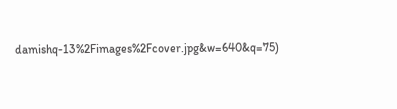damishq-13%2Fimages%2Fcover.jpg&w=640&q=75)